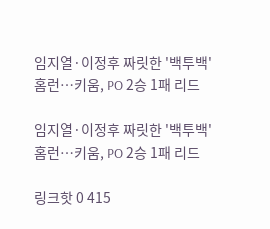임지열·이정후 짜릿한 '백투백' 홈런…키움, PO 2승 1패 리드

임지열·이정후 짜릿한 '백투백' 홈런…키움, PO 2승 1패 리드

링크핫 0 415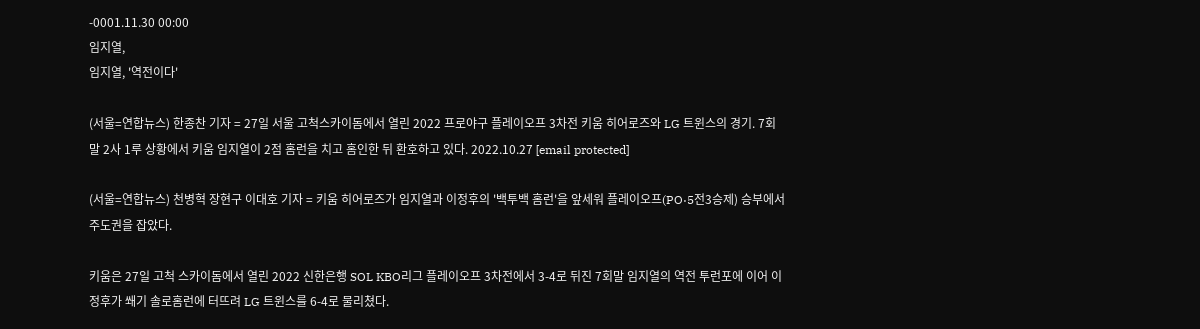-0001.11.30 00:00
임지열,
임지열, '역전이다'

(서울=연합뉴스) 한종찬 기자 = 27일 서울 고척스카이돔에서 열린 2022 프로야구 플레이오프 3차전 키움 히어로즈와 LG 트윈스의 경기. 7회말 2사 1루 상황에서 키움 임지열이 2점 홈런을 치고 홈인한 뒤 환호하고 있다. 2022.10.27 [email protected]

(서울=연합뉴스) 천병혁 장현구 이대호 기자 = 키움 히어로즈가 임지열과 이정후의 '백투백 홈런'을 앞세워 플레이오프(PO·5전3승제) 승부에서 주도권을 잡았다.

키움은 27일 고척 스카이돔에서 열린 2022 신한은행 SOL KBO리그 플레이오프 3차전에서 3-4로 뒤진 7회말 임지열의 역전 투런포에 이어 이정후가 쐐기 솔로홈런에 터뜨려 LG 트윈스를 6-4로 물리쳤다.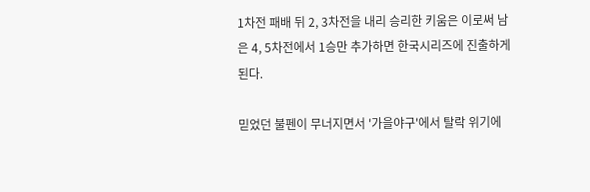1차전 패배 뒤 2, 3차전을 내리 승리한 키움은 이로써 남은 4, 5차전에서 1승만 추가하면 한국시리즈에 진출하게 된다.

믿었던 불펜이 무너지면서 '가을야구'에서 탈락 위기에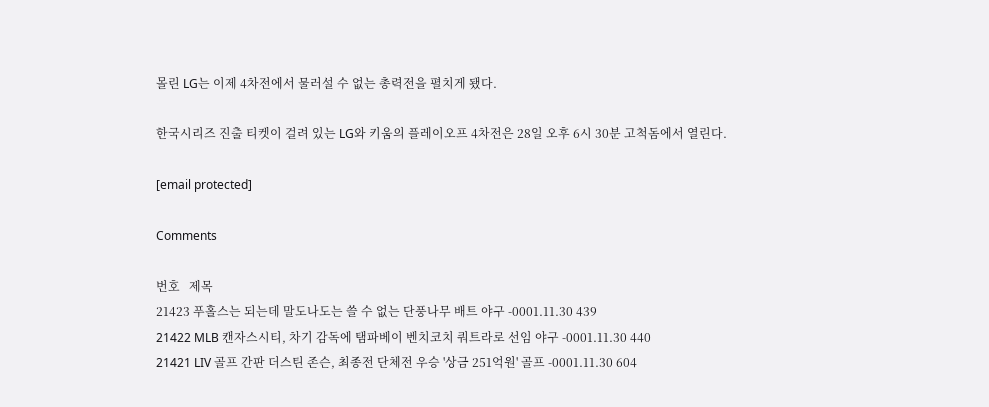몰린 LG는 이제 4차전에서 물러설 수 없는 총력전을 펼치게 됐다.

한국시리즈 진출 티켓이 걸려 있는 LG와 키움의 플레이오프 4차전은 28일 오후 6시 30분 고척돔에서 열린다.

[email protected]

Comments

번호   제목
21423 푸홀스는 되는데 말도나도는 쓸 수 없는 단풍나무 배트 야구 -0001.11.30 439
21422 MLB 캔자스시티, 차기 감독에 탬파베이 벤치코치 쿼트라로 선임 야구 -0001.11.30 440
21421 LIV 골프 간판 더스틴 존슨, 최종전 단체전 우승 '상금 251억원' 골프 -0001.11.30 604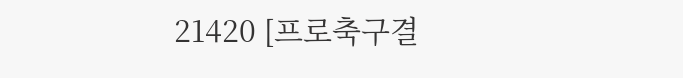21420 [프로축구결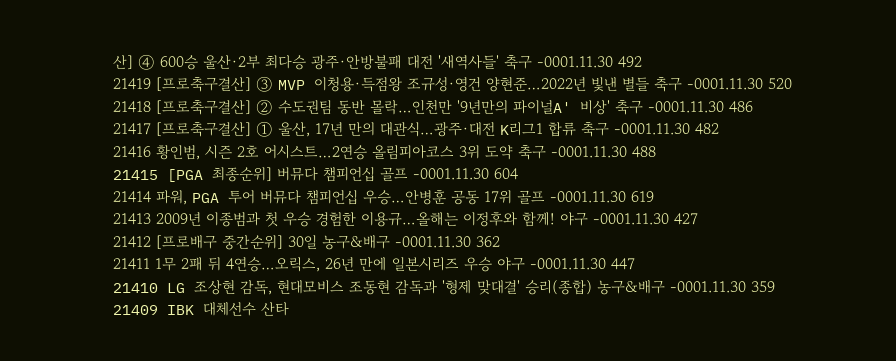산] ④ 600승 울산·2부 최다승 광주·안방불패 대전 '새역사들' 축구 -0001.11.30 492
21419 [프로축구결산] ③ MVP 이청용·득점왕 조규성·영건 양현준…2022년 빛낸 별들 축구 -0001.11.30 520
21418 [프로축구결산] ② 수도권팀 동반 몰락…인천만 '9년만의 파이널A' 비상' 축구 -0001.11.30 486
21417 [프로축구결산] ① 울산, 17년 만의 대관식…광주·대전 K리그1 합류 축구 -0001.11.30 482
21416 황인범, 시즌 2호 어시스트…2연승 올림피아코스 3위 도약 축구 -0001.11.30 488
21415 [PGA 최종순위] 버뮤다 챔피언십 골프 -0001.11.30 604
21414 파워, PGA 투어 버뮤다 챔피언십 우승…안병훈 공동 17위 골프 -0001.11.30 619
21413 2009년 이종범과 첫 우승 경험한 이용규…올해는 이정후와 함께! 야구 -0001.11.30 427
21412 [프로배구 중간순위] 30일 농구&배구 -0001.11.30 362
21411 1무 2패 뒤 4연승…오릭스, 26년 만에 일본시리즈 우승 야구 -0001.11.30 447
21410 LG 조상현 감독, 현대모비스 조동현 감독과 '형제 맞대결' 승리(종합) 농구&배구 -0001.11.30 359
21409 IBK 대체선수 산타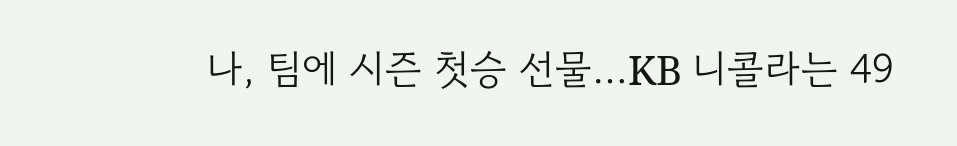나, 팀에 시즌 첫승 선물…KB 니콜라는 49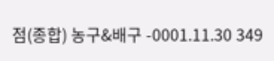점(종합) 농구&배구 -0001.11.30 349